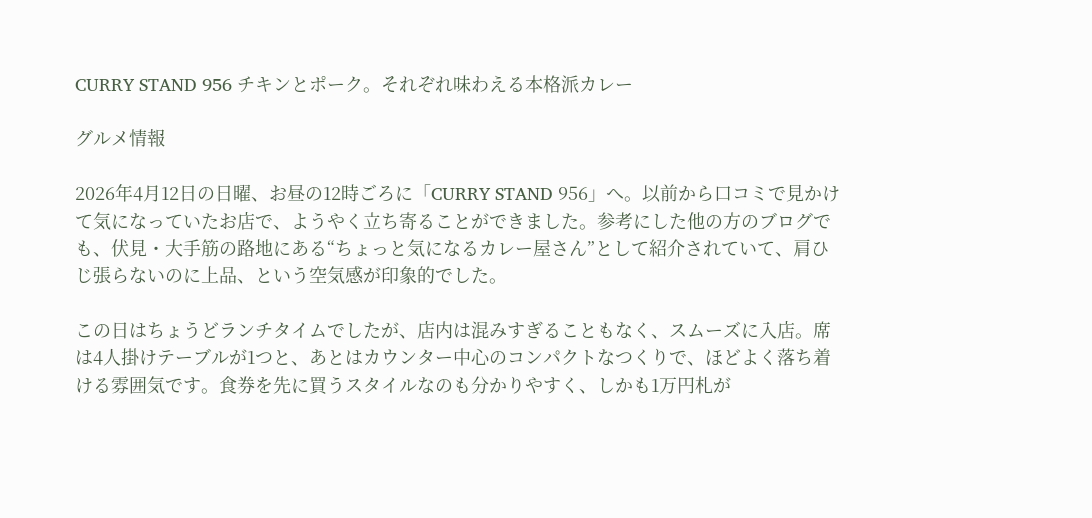CURRY STAND 956 チキンとポーク。それぞれ味わえる本格派カレー

グルメ情報

2026年4月12日の日曜、お昼の12時ごろに「CURRY STAND 956」へ。以前から口コミで見かけて気になっていたお店で、ようやく立ち寄ることができました。参考にした他の方のブログでも、伏見・大手筋の路地にある“ちょっと気になるカレー屋さん”として紹介されていて、肩ひじ張らないのに上品、という空気感が印象的でした。

この日はちょうどランチタイムでしたが、店内は混みすぎることもなく、スムーズに入店。席は4人掛けテーブルが1つと、あとはカウンター中心のコンパクトなつくりで、ほどよく落ち着ける雰囲気です。食券を先に買うスタイルなのも分かりやすく、しかも1万円札が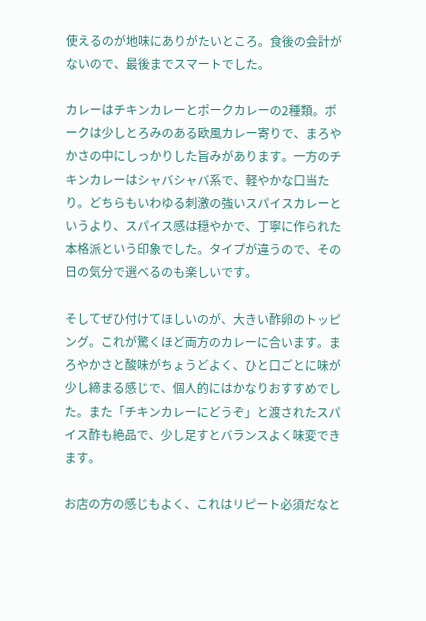使えるのが地味にありがたいところ。食後の会計がないので、最後までスマートでした。

カレーはチキンカレーとポークカレーの2種類。ポークは少しとろみのある欧風カレー寄りで、まろやかさの中にしっかりした旨みがあります。一方のチキンカレーはシャバシャバ系で、軽やかな口当たり。どちらもいわゆる刺激の強いスパイスカレーというより、スパイス感は穏やかで、丁寧に作られた本格派という印象でした。タイプが違うので、その日の気分で選べるのも楽しいです。

そしてぜひ付けてほしいのが、大きい酢卵のトッピング。これが驚くほど両方のカレーに合います。まろやかさと酸味がちょうどよく、ひと口ごとに味が少し締まる感じで、個人的にはかなりおすすめでした。また「チキンカレーにどうぞ」と渡されたスパイス酢も絶品で、少し足すとバランスよく味変できます。

お店の方の感じもよく、これはリピート必須だなと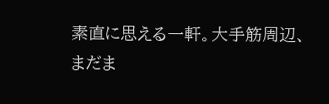素直に思える一軒。大手筋周辺、まだま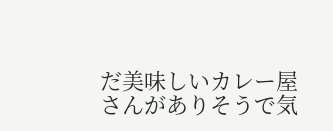だ美味しいカレー屋さんがありそうで気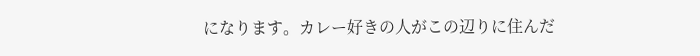になります。カレー好きの人がこの辺りに住んだ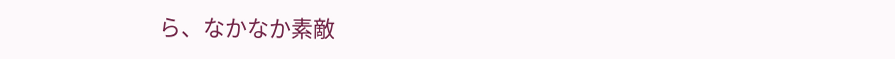ら、なかなか素敵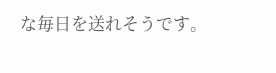な毎日を送れそうです。